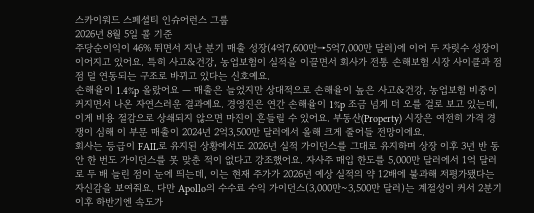스카이워드 스페셜티 인슈어런스 그룹
2026년 8월 5일 콜 기준
주당순이익이 46% 뛰면서 지난 분기 매출 성장(4억7,600만→5억7,000만 달러)에 이어 두 자릿수 성장이 이어지고 있어요. 특히 사고&건강, 농업보험이 실적을 이끌면서 회사가 전통 손해보험 시장 사이클과 점점 덜 연동되는 구조로 바뀌고 있다는 신호예요.
손해율이 1.4%p 올랐어요 — 매출은 늘었지만 상대적으로 손해율이 높은 사고&건강, 농업보험 비중이 커지면서 나온 자연스러운 결과예요. 경영진은 연간 손해율이 1%p 조금 넘게 더 오를 걸로 보고 있는데, 이게 비용 절감으로 상쇄되지 않으면 마진이 흔들릴 수 있어요. 부동산(Property) 시장은 여전히 가격 경쟁이 심해 이 부문 매출이 2024년 2억3,500만 달러에서 올해 크게 줄어들 전망이에요.
회사는 등급이 FAIL로 유지된 상황에서도 2026년 실적 가이던스를 그대로 유지하며 상장 이후 3년 반 동안 한 번도 가이던스를 못 맞춘 적이 없다고 강조했어요. 자사주 매입 한도를 5,000만 달러에서 1억 달러로 두 배 늘린 점이 눈에 띄는데, 이는 현재 주가가 2026년 예상 실적의 약 12배에 불과해 저평가됐다는 자신감을 보여줘요. 다만 Apollo의 수수료 수익 가이던스(3,000만~3,500만 달러)는 계절성이 커서 2분기 이후 하반기엔 속도가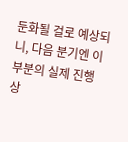둔화될 걸로 예상되니, 다음 분기엔 이 부분의 실제 진행 상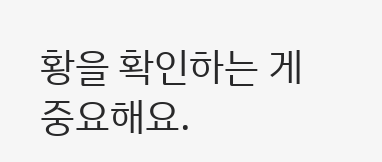황을 확인하는 게 중요해요.